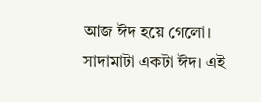আজ ঈদ হয়ে গেলো। সাদামাটা একটা ঈদ। এই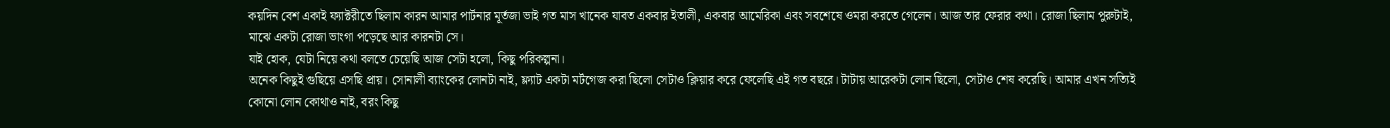কয়দিন বেশ একাই ফ্যাক্টরীতে ছিলাম কারন আমার পার্টনার মূর্তজা ভাই গত মাস খানেক যাবত একবার ইতালী, একবার আমেরিকা এবং সবশেষে ওমরা করতে গেলেন। আজ তার ফেরার কথা। রোজা ছিলাম পুরুটাই, মাঝে একটা রোজা ভাংগা পড়েছে আর কারনটা সে।
যাই হোক, যেটা নিয়ে কথা বলতে চেয়েছি আজ সেটা হলো, কিছু পরিকল্পনা।
অনেক কিছুই গুছিয়ে এসছি প্রায়। সোনালী ব্যাংকের লোনটা নাই, ফ্ল্যাট একটা মর্টগেজ করা ছিলো সেটাও ক্লিয়ার করে ফেলেছি এই গত বছরে। টাটায় আরেকটা লোন ছিলো, সেটাও শেষ করেছি। আমার এখন সত্যিই কোনো লোন কোথাও নাই, বরং কিছু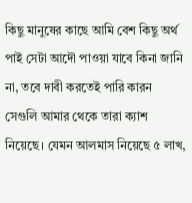কিছু মানুষের কাছে আমি বেশ কিছু অর্থ পাই সেটা আদৌ পাওয়া যাবে কিনা জানি না, তবে দাবী করতেই পারি কারন সেগুলি আমার থেকে তারা ক্যাশ নিয়েছে। যেমন আলমাস নিয়েছে ৫ লাখ,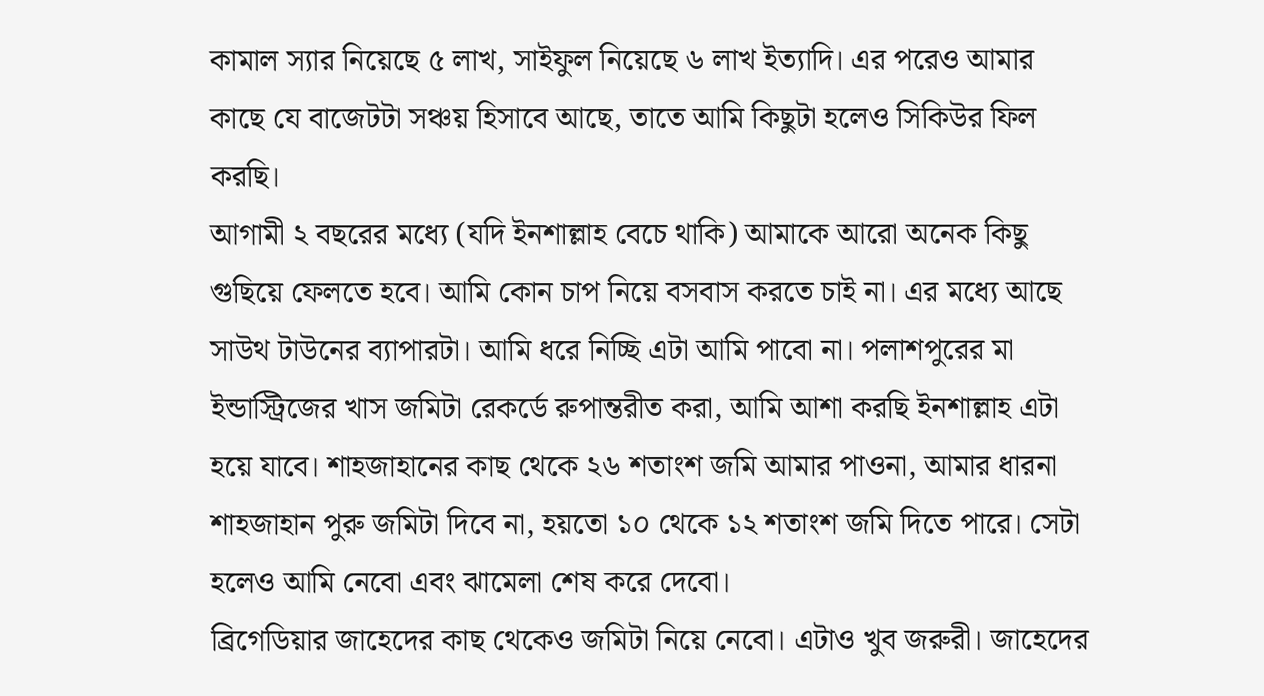কামাল স্যার নিয়েছে ৫ লাখ, সাইফুল নিয়েছে ৬ লাখ ইত্যাদি। এর পরেও আমার কাছে যে বাজেটটা সঞ্চয় হিসাবে আছে, তাতে আমি কিছুটা হলেও সিকিউর ফিল করছি।
আগামী ২ বছরের মধ্যে (যদি ইনশাল্লাহ বেচে থাকি) আমাকে আরো অনেক কিছু গুছিয়ে ফেলতে হবে। আমি কোন চাপ নিয়ে বসবাস করতে চাই না। এর মধ্যে আছে সাউথ টাউনের ব্যাপারটা। আমি ধরে নিচ্ছি এটা আমি পাবো না। পলাশপুরের মা ইন্ডাস্ট্রিজের খাস জমিটা রেকর্ডে রুপান্তরীত করা, আমি আশা করছি ইনশাল্লাহ এটা হয়ে যাবে। শাহজাহানের কাছ থেকে ২৬ শতাংশ জমি আমার পাওনা, আমার ধারনা শাহজাহান পুরু জমিটা দিবে না, হয়তো ১০ থেকে ১২ শতাংশ জমি দিতে পারে। সেটা হলেও আমি নেবো এবং ঝামেলা শেষ করে দেবো।
ব্রিগেডিয়ার জাহেদের কাছ থেকেও জমিটা নিয়ে নেবো। এটাও খুব জরুরী। জাহেদের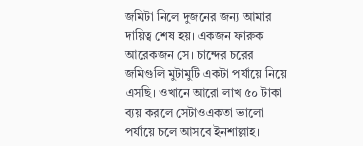জমিটা নিলে দুজনের জন্য আমার দায়িত্ব শেষ হয়। একজন ফারুক আরেকজন সে। চান্দের চরের জমিগুলি মুটামুটি একটা পর্যায়ে নিয়ে এসছি। ওখানে আরো লাখ ৫০ টাকা ব্যয় করলে সেটাওএকতা ভালো পর্যায়ে চলে আসবে ইনশাল্লাহ।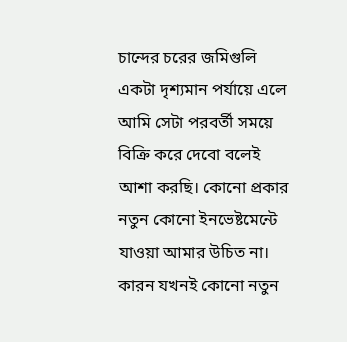চান্দের চরের জমিগুলি একটা দৃশ্যমান পর্যায়ে এলে আমি সেটা পরবর্তী সময়ে বিক্রি করে দেবো বলেই আশা করছি। কোনো প্রকার নতুন কোনো ইনভেষ্টমেন্টে যাওয়া আমার উচিত না। কারন যখনই কোনো নতুন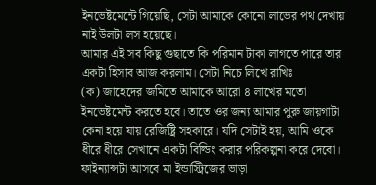ইনভেষ্টমেন্টে গিয়েছি, সেটা আমাকে কোনো লাভের পথ দেখায় নাই উলটা লস হয়েছে।
আমার এই সব কিছু গুছাতে কি পরিমান টাকা লাগতে পারে তার একটা হিসাব আজ করলাম। সেটা নিচে লিখে রাখিঃ
(ক) জাহেদের জমিতে আমাকে আরো ৪ লাখের মতো ইনভেষ্টমেন্ট করতে হবে। তাতে ওর জন্য আমার পুরু জায়গাটা কেনা হয়ে যায় রেজিষ্ট্রি সহকারে। যদি সেটাই হয়, আমি ওকে ধীরে ধীরে সেখানে একটা বিল্ডিং করার পরিকল্পনা করে দেবো। ফাইন্যান্সটা আসবে মা ইন্ডাস্ট্রিজের ভাড়া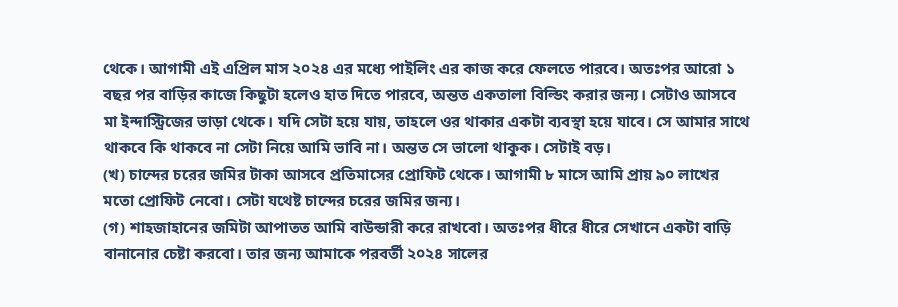থেকে। আগামী এই এপ্রিল মাস ২০২৪ এর মধ্যে পাইলিং এর কাজ করে ফেলতে পারবে। অতঃপর আরো ১ বছর পর বাড়ির কাজে কিছুটা হলেও হাত দিতে পারবে, অন্তত একতালা বিল্ডিং করার জন্য। সেটাও আসবে মা ইন্দাস্ট্রিজের ভাড়া থেকে। যদি সেটা হয়ে যায়, তাহলে ওর থাকার একটা ব্যবস্থা হয়ে যাবে। সে আমার সাথে থাকবে কি থাকবে না সেটা নিয়ে আমি ভাবি না। অন্তত সে ভালো থাকুক। সেটাই বড়।
(খ) চান্দের চরের জমির টাকা আসবে প্রতিমাসের প্রোফিট থেকে। আগামী ৮ মাসে আমি প্রায় ৯০ লাখের মতো প্রোফিট নেবো। সেটা যথেষ্ট চান্দের চরের জমির জন্য।
(গ) শাহজাহানের জমিটা আপাতত আমি বাউন্ডারী করে রাখবো। অতঃপর ধীরে ধীরে সেখানে একটা বাড়ি বানানোর চেষ্টা করবো। তার জন্য আমাকে পরবর্তী ২০২৪ সালের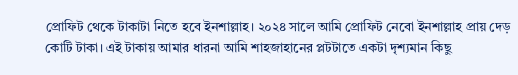প্রোফিট থেকে টাকাটা নিতে হবে ইনশাল্লাহ। ২০২৪ সালে আমি প্রোফিট নেবো ইনশাল্লাহ প্রায় দেড় কোটি টাকা। এই টাকায় আমার ধারনা আমি শাহজাহানের প্লটটাতে একটা দৃশ্যমান কিছু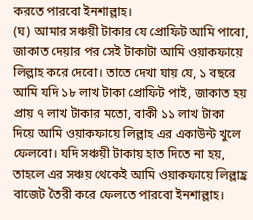করতে পারবো ইনশাল্লাহ।
(ঘ) আমার সঞ্চয়ী টাকার যে প্রোফিট আমি পাবো, জাকাত দেয়ার পর সেই টাকাটা আমি ওয়াকফায়ে লিল্লাহ করে দেবো। তাতে দেখা যায় যে, ১ বছরে আমি যদি ১৮ লাখ টাকা প্রোফিট পাই, জাকাত হয় প্রায় ৭ লাখ টাকার মতো, বাকী ১১ লাখ টাকা দিয়ে আমি ওয়াকফায়ে লিল্লাহ এর একাউন্ট খুলে ফেলবো। যদি সঞ্চয়ী টাকায় হাত দিতে না হয়, তাহলে এর সঞ্চয় থেকেই আমি ওয়াকফায়ে লিল্লাহ্র বাজেট তৈরী করে ফেলতে পারবো ইনশাল্লাহ।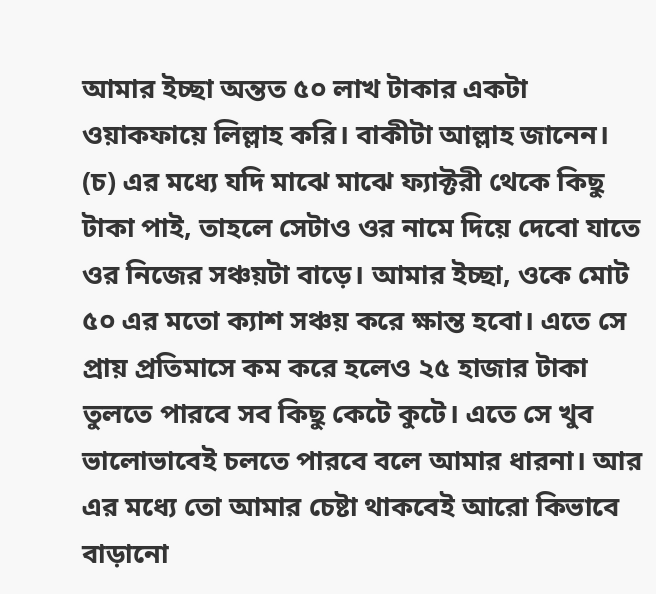আমার ইচ্ছা অন্তত ৫০ লাখ টাকার একটা ওয়াকফায়ে লিল্লাহ করি। বাকীটা আল্লাহ জানেন।
(চ) এর মধ্যে যদি মাঝে মাঝে ফ্যাক্টরী থেকে কিছু টাকা পাই, তাহলে সেটাও ওর নামে দিয়ে দেবো যাতে ওর নিজের সঞ্চয়টা বাড়ে। আমার ইচ্ছা, ওকে মোট ৫০ এর মতো ক্যাশ সঞ্চয় করে ক্ষান্ত হবো। এতে সে প্রায় প্রতিমাসে কম করে হলেও ২৫ হাজার টাকা তুলতে পারবে সব কিছু কেটে কুটে। এতে সে খুব ভালোভাবেই চলতে পারবে বলে আমার ধারনা। আর এর মধ্যে তো আমার চেষ্টা থাকবেই আরো কিভাবে বাড়ানো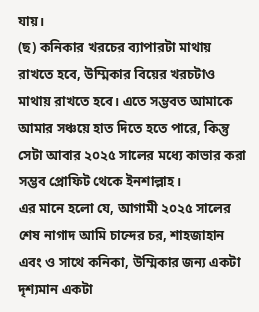যায়।
(ছ) কনিকার খরচের ব্যাপারটা মাথায় রাখতে হবে, উম্মিকার বিয়ের খরচটাও মাথায় রাখতে হবে। এতে সম্ভবত আমাকে আমার সঞ্চয়ে হাত দিতে হতে পারে, কিন্তু সেটা আবার ২০২৫ সালের মধ্যে কাভার করা সম্ভব প্রোফিট থেকে ইনশাল্লাহ।
এর মানে হলো যে, আগামী ২০২৫ সালের শেষ নাগাদ আমি চান্দের চর, শাহজাহান এবং ও সাথে কনিকা, উম্মিকার জন্য একটা দৃশ্যমান একটা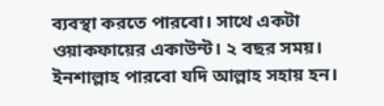ব্যবস্থা করতে পারবো। সাথে একটা ওয়াকফায়ের একাউন্ট। ২ বছর সময়। ইনশাল্লাহ পারবো যদি আল্লাহ সহায় হন।